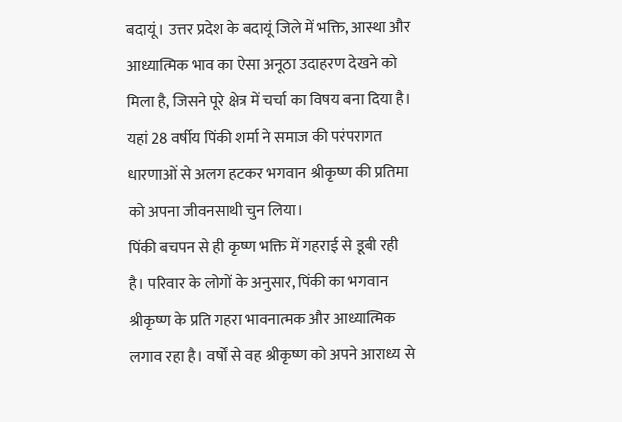बदायूं। उत्तर प्रदेश के बदायूं जिले में भक्ति, आस्था और आध्यात्मिक भाव का ऐसा अनूठा उदाहरण देखने को मिला है, जिसने पूरे क्षेत्र में चर्चा का विषय बना दिया है। यहां 28 वर्षीय पिंकी शर्मा ने समाज की परंपरागत धारणाओं से अलग हटकर भगवान श्रीकृष्ण की प्रतिमा को अपना जीवनसाथी चुन लिया।
पिंकी बचपन से ही कृष्ण भक्ति में गहराई से डूबी रही है। परिवार के लोगों के अनुसार, पिंकी का भगवान श्रीकृष्ण के प्रति गहरा भावनात्मक और आध्यात्मिक लगाव रहा है। वर्षों से वह श्रीकृष्ण को अपने आराध्य से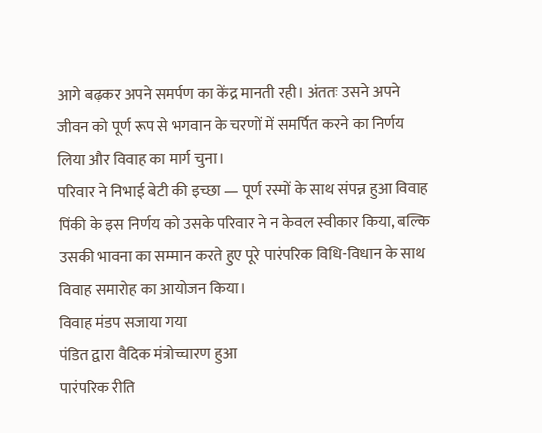आगे बढ़कर अपने समर्पण का केंद्र मानती रही। अंततः उसने अपने जीवन को पूर्ण रूप से भगवान के चरणों में समर्पित करने का निर्णय लिया और विवाह का मार्ग चुना।
परिवार ने निभाई बेटी की इच्छा — पूर्ण रस्मों के साथ संपन्न हुआ विवाह
पिंकी के इस निर्णय को उसके परिवार ने न केवल स्वीकार किया, बल्कि उसकी भावना का सम्मान करते हुए पूरे पारंपरिक विधि-विधान के साथ विवाह समारोह का आयोजन किया।
विवाह मंडप सजाया गया
पंडित द्वारा वैदिक मंत्रोच्चारण हुआ
पारंपरिक रीति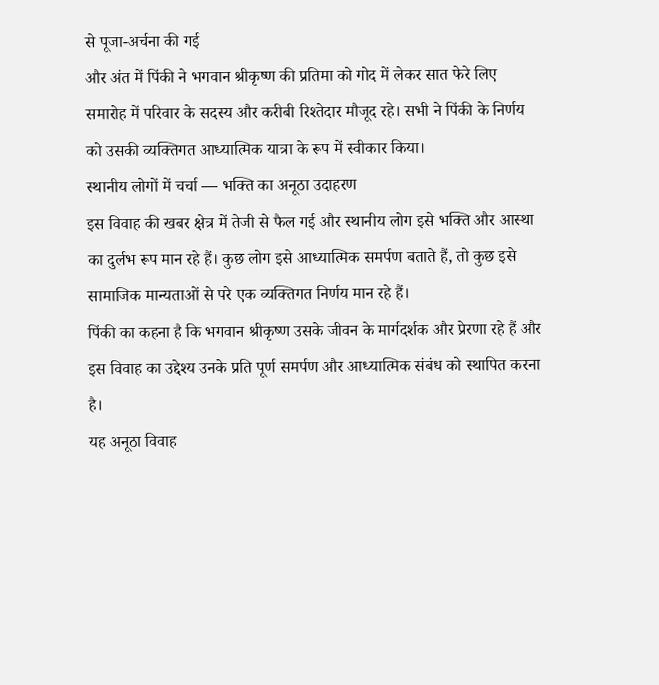से पूजा-अर्चना की गई
और अंत में पिंकी ने भगवान श्रीकृष्ण की प्रतिमा को गोद में लेकर सात फेरे लिए
समारोह में परिवार के सदस्य और करीबी रिश्तेदार मौजूद रहे। सभी ने पिंकी के निर्णय को उसकी व्यक्तिगत आध्यात्मिक यात्रा के रूप में स्वीकार किया।
स्थानीय लोगों में चर्चा — भक्ति का अनूठा उदाहरण
इस विवाह की खबर क्षेत्र में तेजी से फैल गई और स्थानीय लोग इसे भक्ति और आस्था का दुर्लभ रूप मान रहे हैं। कुछ लोग इसे आध्यात्मिक समर्पण बताते हैं, तो कुछ इसे सामाजिक मान्यताओं से परे एक व्यक्तिगत निर्णय मान रहे हैं।
पिंकी का कहना है कि भगवान श्रीकृष्ण उसके जीवन के मार्गदर्शक और प्रेरणा रहे हैं और इस विवाह का उद्देश्य उनके प्रति पूर्ण समर्पण और आध्यात्मिक संबंध को स्थापित करना है।
यह अनूठा विवाह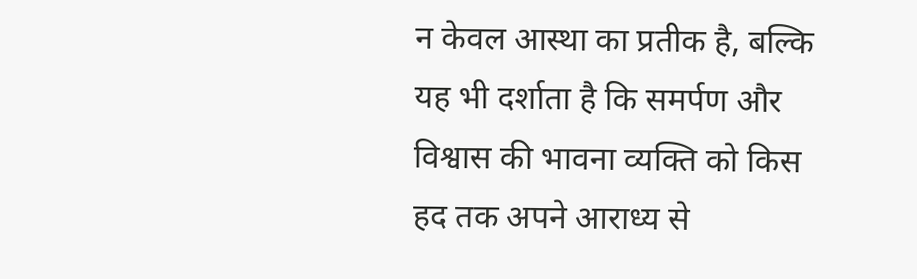न केवल आस्था का प्रतीक है, बल्कि यह भी दर्शाता है कि समर्पण और विश्वास की भावना व्यक्ति को किस हद तक अपने आराध्य से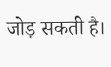जोड़ सकती है।